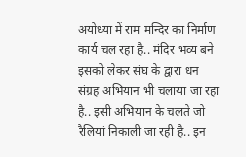अयोध्या में राम मन्दिर का निर्माण कार्य चल रहा है.. मंदिर भव्य बने इसको लेकर संघ के द्वारा धन संग्रह अभियान भी चलाया जा रहा है.. इसी अभियान के चलते जो रैलियां निकाली जा रही है.. इन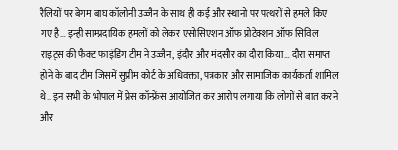रैलियों पर बेगम बाघ कॉलोनी उज्जैन के साथ ही कई और स्थानो पर पत्थरों से हमले किए गए है… इन्ही साम्प्रदायिक हमलों को लेकर एसोसिएशन ऑफ प्रोटेक्शन ऑफ सिविल राइट्स की फैक्ट फाइंडिंग टीम ने उज्जैन, इंदौर और मंदसौर का दौरा किया… दौरा समाप्त होने के बाद टीम जिसमें सुप्रीम कोर्ट के अधिवक्ता, पत्रकार और सामाजिक कार्यकर्ता शामिल थे.. इन सभी के भोपाल में प्रेस कॉन्फ्रेंस आयोजित कर आरोप लगाया कि लोगों से बात करने और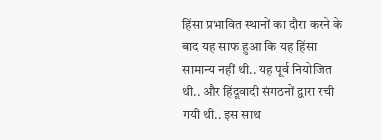हिंसा प्रभावित स्थानों का दौरा करने के बाद यह साफ हुआ कि यह हिंसा सामान्य नहीं थी.. यह पूर्व नियोजित थी.. और हिंदूवादी संगठनों द्वारा रची गयी थी.. इस साथ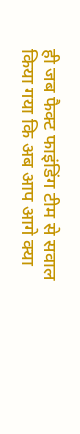ही जब फैक्ट फाइंडिंग टीम से सवाल किया गया कि अब आप आगे क्या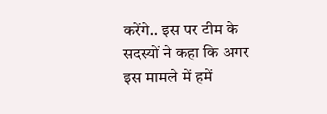करेंगे.. इस पर टीम के सदस्यों ने कहा कि अगर इस मामले में हमें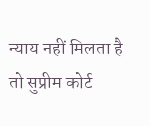न्याय नहीं मिलता है तो सुप्रीम कोर्ट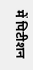में पिटीशन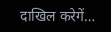दाखिल करेगें…